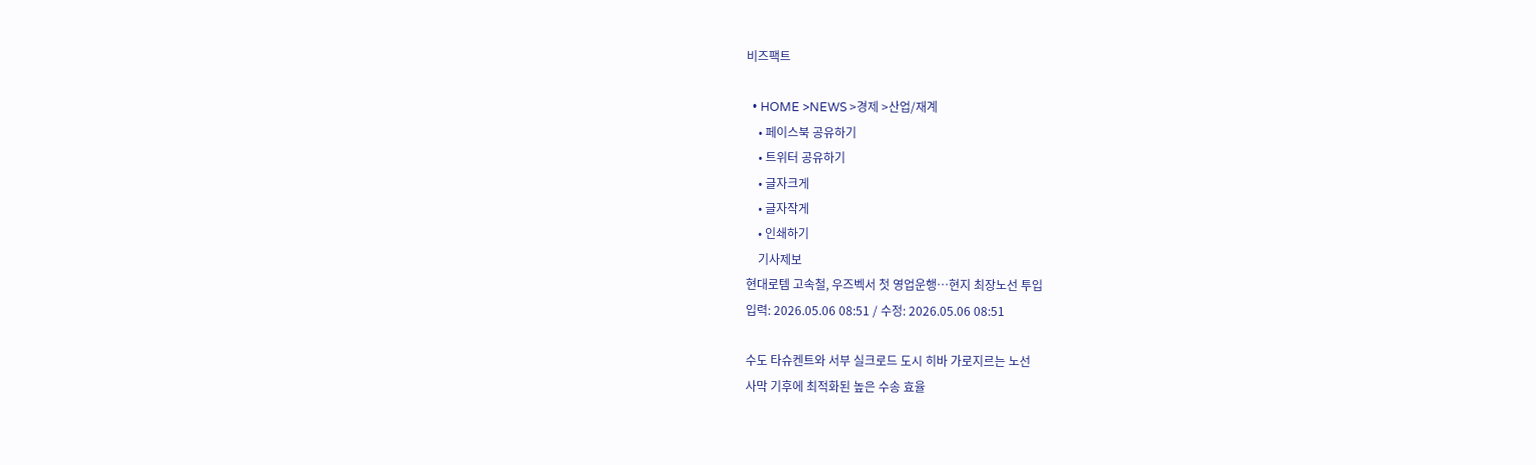비즈팩트

  • HOME >NEWS >경제 >산업/재계
    • 페이스북 공유하기
    • 트위터 공유하기
    • 글자크게
    • 글자작게
    • 인쇄하기
    기사제보
현대로템 고속철, 우즈벡서 첫 영업운행…현지 최장노선 투입
입력: 2026.05.06 08:51 / 수정: 2026.05.06 08:51

수도 타슈켄트와 서부 실크로드 도시 히바 가로지르는 노선
사막 기후에 최적화된 높은 수송 효율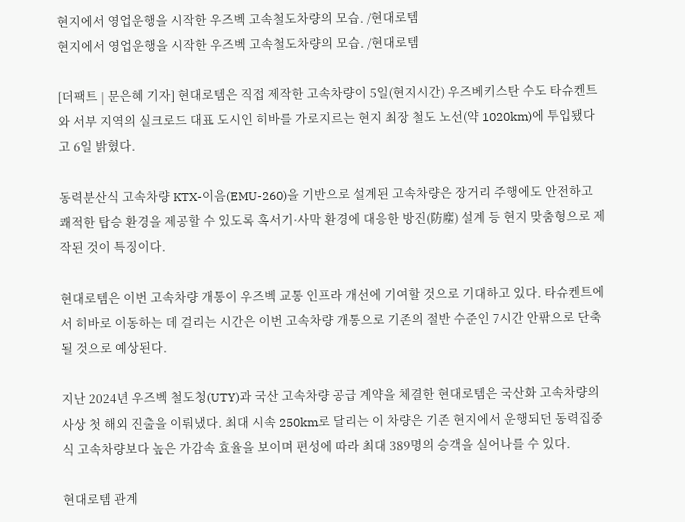현지에서 영업운행을 시작한 우즈벡 고속철도차량의 모습. /현대로템
현지에서 영업운행을 시작한 우즈벡 고속철도차량의 모습. /현대로템

[더팩트 | 문은혜 기자] 현대로템은 직접 제작한 고속차량이 5일(현지시간) 우즈베키스탄 수도 타슈켄트와 서부 지역의 실크로드 대표 도시인 히바를 가로지르는 현지 최장 철도 노선(약 1020km)에 투입됐다고 6일 밝혔다.

동력분산식 고속차량 KTX-이음(EMU-260)을 기반으로 설계된 고속차량은 장거리 주행에도 안전하고 쾌적한 탑승 환경을 제공할 수 있도록 혹서기·사막 환경에 대응한 방진(防塵) 설계 등 현지 맞춤형으로 제작된 것이 특징이다.

현대로템은 이번 고속차량 개통이 우즈벡 교통 인프라 개선에 기여할 것으로 기대하고 있다. 타슈켄트에서 히바로 이동하는 데 걸리는 시간은 이번 고속차량 개통으로 기존의 절반 수준인 7시간 안팎으로 단축될 것으로 예상된다.

지난 2024년 우즈벡 철도청(UTY)과 국산 고속차량 공급 계약을 체결한 현대로템은 국산화 고속차량의 사상 첫 해외 진출을 이뤄냈다. 최대 시속 250km로 달리는 이 차량은 기존 현지에서 운행되던 동력집중식 고속차량보다 높은 가감속 효율을 보이며 편성에 따라 최대 389명의 승객을 실어나를 수 있다.

현대로템 관계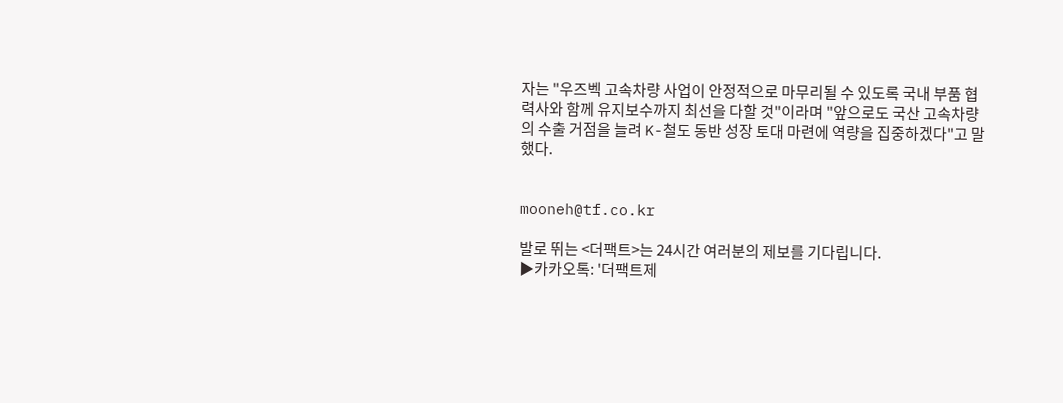자는 "우즈벡 고속차량 사업이 안정적으로 마무리될 수 있도록 국내 부품 협력사와 함께 유지보수까지 최선을 다할 것"이라며 "앞으로도 국산 고속차량의 수출 거점을 늘려 K-철도 동반 성장 토대 마련에 역량을 집중하겠다"고 말했다.


mooneh@tf.co.kr

발로 뛰는 <더팩트>는 24시간 여러분의 제보를 기다립니다.
▶카카오톡: '더팩트제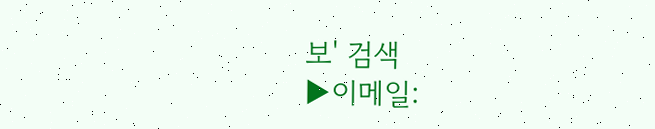보' 검색
▶이메일: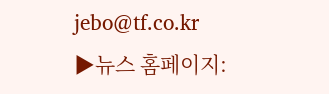jebo@tf.co.kr
▶뉴스 홈페이지: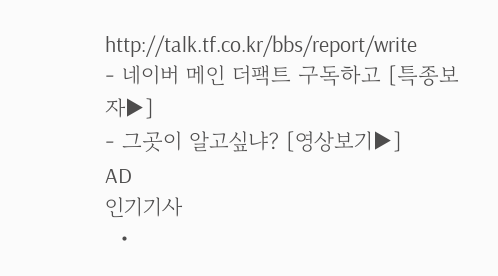http://talk.tf.co.kr/bbs/report/write
- 네이버 메인 더팩트 구독하고 [특종보자▶]
- 그곳이 알고싶냐? [영상보기▶]
AD
인기기사
  •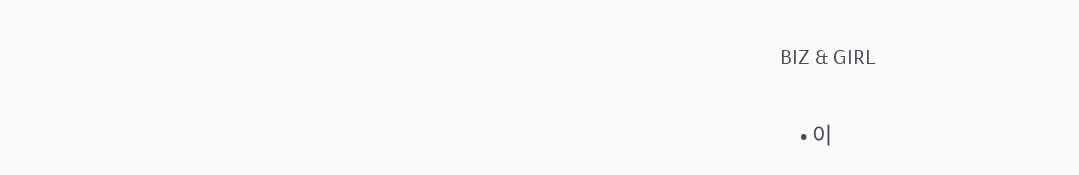BIZ & GIRL

    • 이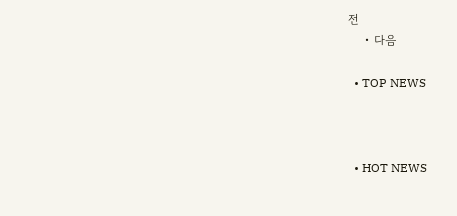전
    • 다음

  • TOP NEWS



  • HOT NEWS